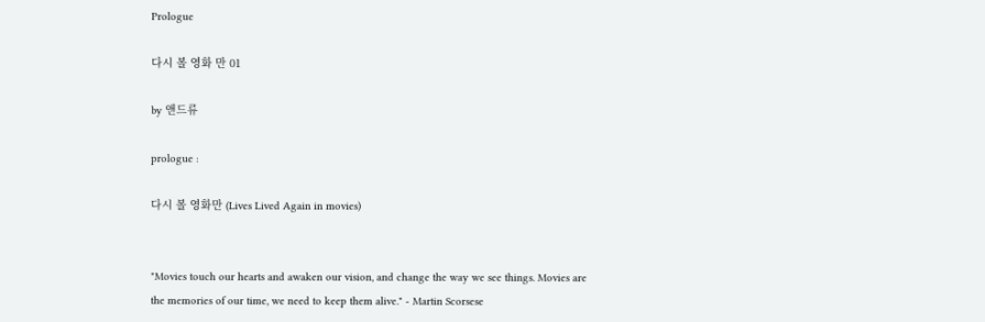Prologue

다시 볼 영화 만 01

by 앤드류

prologue :

다시 볼 영화만 (Lives Lived Again in movies)


"Movies touch our hearts and awaken our vision, and change the way we see things. Movies are the memories of our time, we need to keep them alive." - Martin Scorsese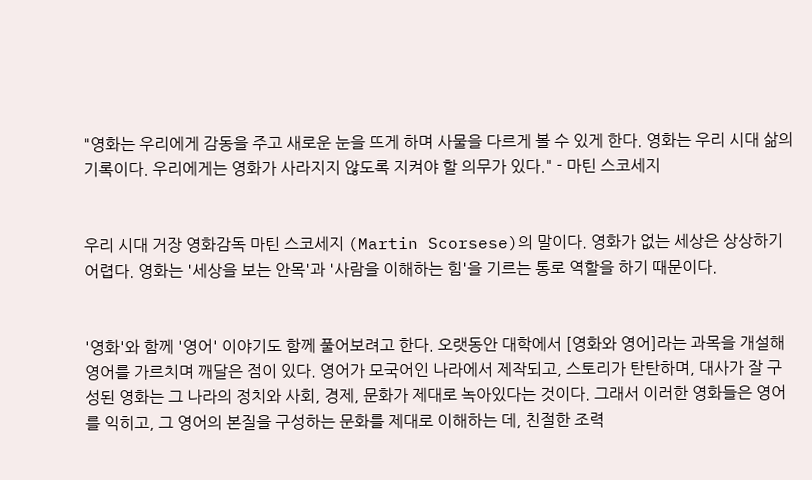"영화는 우리에게 감동을 주고 새로운 눈을 뜨게 하며 사물을 다르게 볼 수 있게 한다. 영화는 우리 시대 삶의 기록이다. 우리에게는 영화가 사라지지 않도록 지켜야 할 의무가 있다." - 마틴 스코세지


우리 시대 거장 영화감독 마틴 스코세지 (Martin Scorsese)의 말이다. 영화가 없는 세상은 상상하기 어렵다. 영화는 '세상을 보는 안목'과 '사람을 이해하는 힘'을 기르는 통로 역할을 하기 때문이다.


'영화'와 함께 '영어' 이야기도 함께 풀어보려고 한다. 오랫동안 대학에서 [영화와 영어]라는 과목을 개설해 영어를 가르치며 깨달은 점이 있다. 영어가 모국어인 나라에서 제작되고, 스토리가 탄탄하며, 대사가 잘 구성된 영화는 그 나라의 정치와 사회, 경제, 문화가 제대로 녹아있다는 것이다. 그래서 이러한 영화들은 영어를 익히고, 그 영어의 본질을 구성하는 문화를 제대로 이해하는 데, 친절한 조력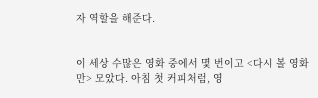자 역할을 해준다.


이 세상 수많은 영화 중에서 몇 번이고 <다시 볼 영화 만> 모았다. 아침 첫 커피처럼, 영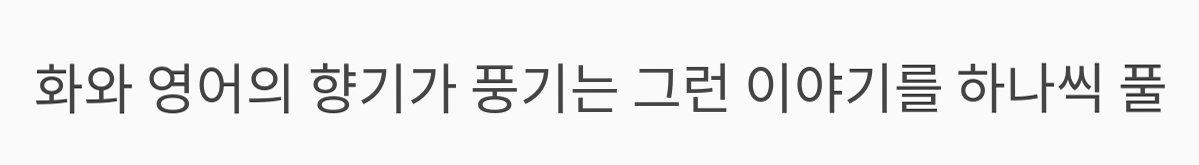화와 영어의 향기가 풍기는 그런 이야기를 하나씩 풀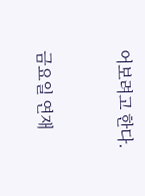어보려고 한다.



금요일 연재